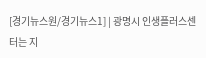[경기뉴스원/경기뉴스1] | 광명시 인생플러스센터는 지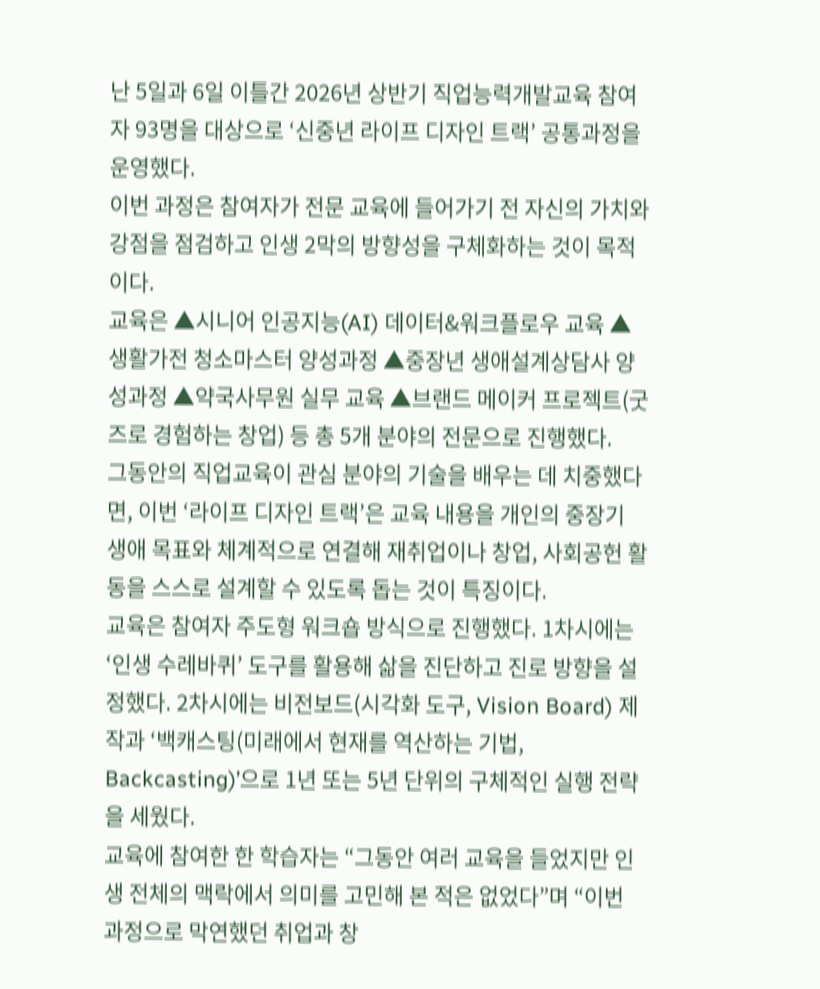난 5일과 6일 이틀간 2026년 상반기 직업능력개발교육 참여자 93명을 대상으로 ‘신중년 라이프 디자인 트랙’ 공통과정을 운영했다.
이번 과정은 참여자가 전문 교육에 들어가기 전 자신의 가치와 강점을 점검하고 인생 2막의 방향성을 구체화하는 것이 목적이다.
교육은 ▲시니어 인공지능(AI) 데이터&워크플로우 교육 ▲생활가전 청소마스터 양성과정 ▲중장년 생애설계상담사 양성과정 ▲약국사무원 실무 교육 ▲브랜드 메이커 프로젝트(굿즈로 경험하는 창업) 등 총 5개 분야의 전문으로 진행했다.
그동안의 직업교육이 관심 분야의 기술을 배우는 데 치중했다면, 이번 ‘라이프 디자인 트랙’은 교육 내용을 개인의 중장기 생애 목표와 체계적으로 연결해 재취업이나 창업, 사회공헌 활동을 스스로 설계할 수 있도록 돕는 것이 특징이다.
교육은 참여자 주도형 워크숍 방식으로 진행했다. 1차시에는 ‘인생 수레바퀴’ 도구를 활용해 삶을 진단하고 진로 방향을 설정했다. 2차시에는 비전보드(시각화 도구, Vision Board) 제작과 ‘백캐스팅(미래에서 현재를 역산하는 기법, Backcasting)’으로 1년 또는 5년 단위의 구체적인 실행 전략을 세웠다.
교육에 참여한 한 학습자는 “그동안 여러 교육을 들었지만 인생 전체의 맥락에서 의미를 고민해 본 적은 없었다”며 “이번 과정으로 막연했던 취업과 창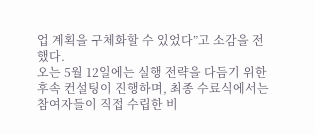업 계획을 구체화할 수 있었다”고 소감을 전했다.
오는 5월 12일에는 실행 전략을 다듬기 위한 후속 컨설팅이 진행하며, 최종 수료식에서는 참여자들이 직접 수립한 비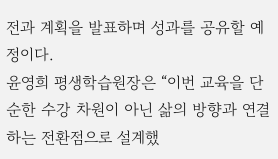전과 계획을 발표하며 성과를 공유할 예정이다.
윤영희 평생학습원장은 “이번 교육을 단순한 수강 차원이 아닌 삶의 방향과 연결하는 전환점으로 설계했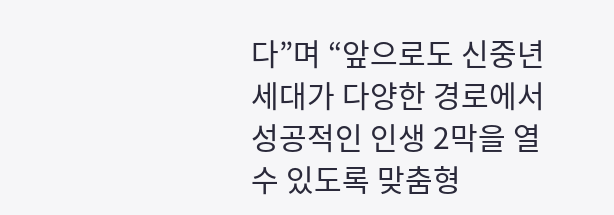다”며 “앞으로도 신중년 세대가 다양한 경로에서 성공적인 인생 2막을 열 수 있도록 맞춤형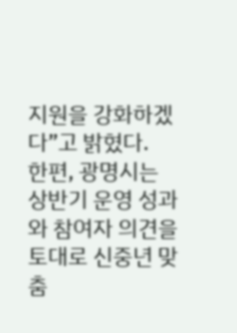지원을 강화하겠다”고 밝혔다.
한편, 광명시는 상반기 운영 성과와 참여자 의견을 토대로 신중년 맞춤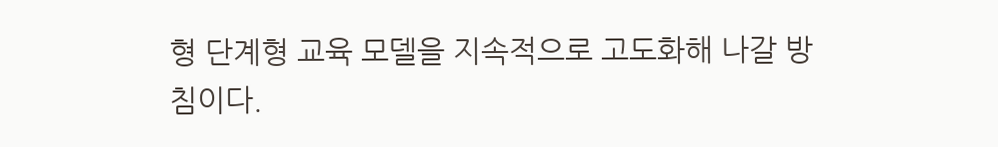형 단계형 교육 모델을 지속적으로 고도화해 나갈 방침이다.